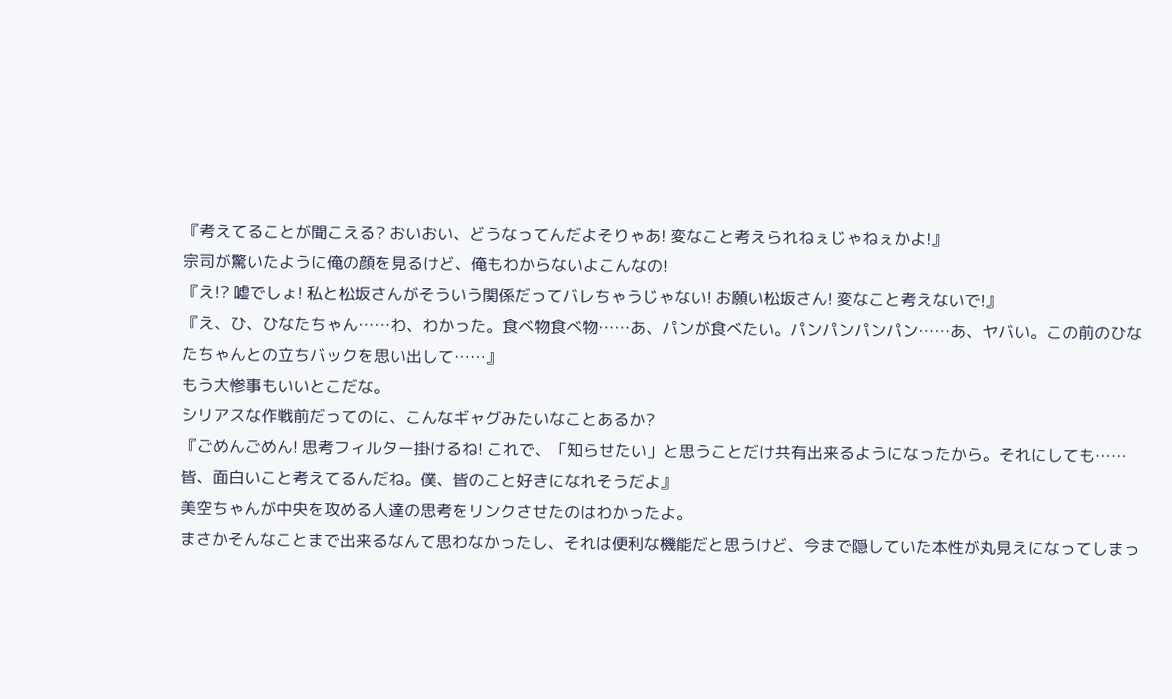『考えてることが聞こえる? おいおい、どうなってんだよそりゃあ! 変なこと考えられねぇじゃねぇかよ!』
宗司が驚いたように俺の顔を見るけど、俺もわからないよこんなの!
『え!? 嘘でしょ! 私と松坂さんがそういう関係だってバレちゃうじゃない! お願い松坂さん! 変なこと考えないで!』
『え、ひ、ひなたちゃん……わ、わかった。食べ物食べ物……あ、パンが食べたい。パンパンパンパン……あ、ヤバい。この前のひなたちゃんとの立ちバックを思い出して……』
もう大惨事もいいとこだな。
シリアスな作戦前だってのに、こんなギャグみたいなことあるか?
『ごめんごめん! 思考フィルター掛けるね! これで、「知らせたい」と思うことだけ共有出来るようになったから。それにしても……皆、面白いこと考えてるんだね。僕、皆のこと好きになれそうだよ』
美空ちゃんが中央を攻める人達の思考をリンクさせたのはわかったよ。
まさかそんなことまで出来るなんて思わなかったし、それは便利な機能だと思うけど、今まで隠していた本性が丸見えになってしまっ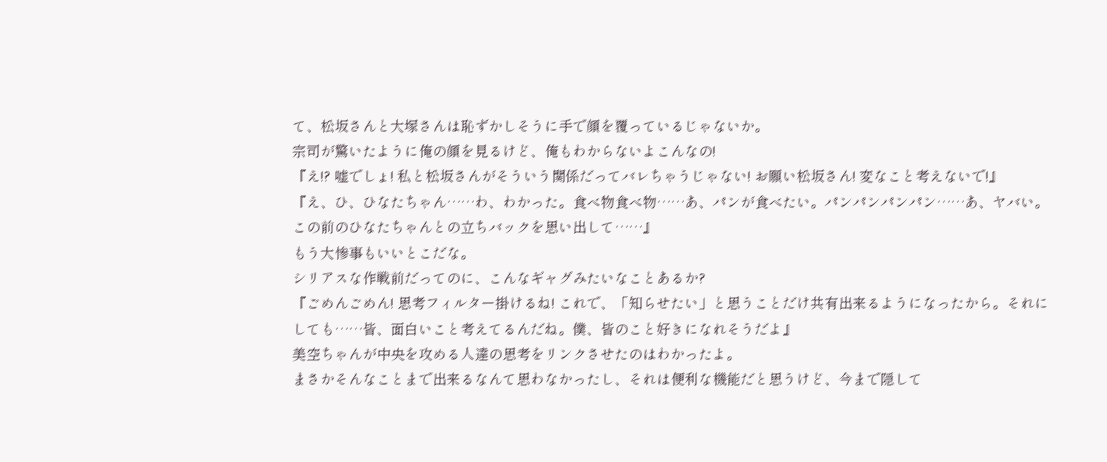て、松坂さんと大塚さんは恥ずかしそうに手で顔を覆っているじゃないか。
宗司が驚いたように俺の顔を見るけど、俺もわからないよこんなの!
『え!? 嘘でしょ! 私と松坂さんがそういう関係だってバレちゃうじゃない! お願い松坂さん! 変なこと考えないで!』
『え、ひ、ひなたちゃん……わ、わかった。食べ物食べ物……あ、パンが食べたい。パンパンパンパン……あ、ヤバい。この前のひなたちゃんとの立ちバックを思い出して……』
もう大惨事もいいとこだな。
シリアスな作戦前だってのに、こんなギャグみたいなことあるか?
『ごめんごめん! 思考フィルター掛けるね! これで、「知らせたい」と思うことだけ共有出来るようになったから。それにしても……皆、面白いこと考えてるんだね。僕、皆のこと好きになれそうだよ』
美空ちゃんが中央を攻める人達の思考をリンクさせたのはわかったよ。
まさかそんなことまで出来るなんて思わなかったし、それは便利な機能だと思うけど、今まで隠して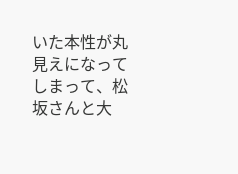いた本性が丸見えになってしまって、松坂さんと大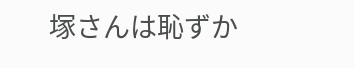塚さんは恥ずか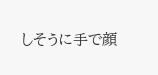しそうに手で顔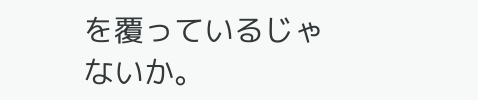を覆っているじゃないか。